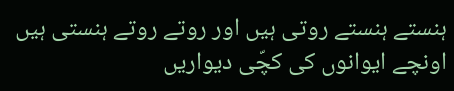ہنستے ہنستے روتی ہیں اور روتے روتے ہنستی ہیں
اونچے ایوانوں کی کچّی دیواریں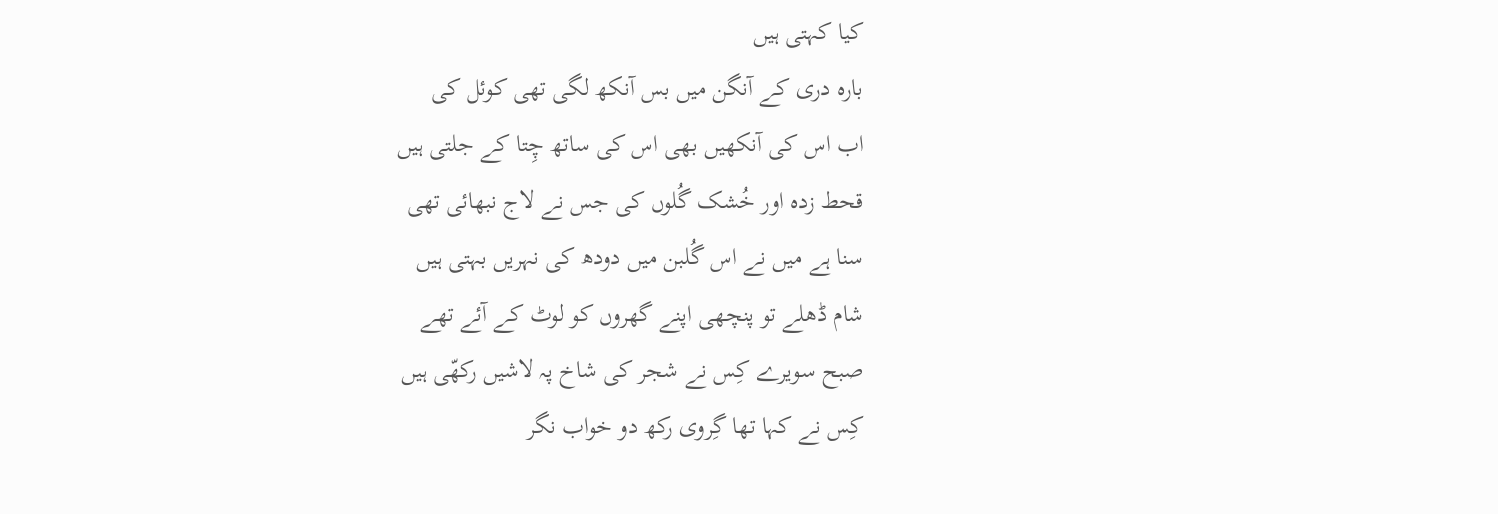کیا کہتی ہیں
بارہ دری کے آنگن میں بس آنکھ لگی تھی کوئل کی
اب اس کی آنکھیں بھی اس کی ساتھ چِتا کے جلتی ہیں
قحط زدہ اور خُشک گُلوں کی جس نے لاج نبھائی تھی
سنا ہے میں نے اس گُلبن میں دودھ کی نہریں بہتی ہیں
شام ڈھلے تو پنچھی اپنے گھروں کو لوٹ کے آئے تھے
صبح سویرے کِس نے شجر کی شاخ پہ لاشیں رکھّی ہیں
کِس نے کہا تھا گِروی رکھ دو خواب نگر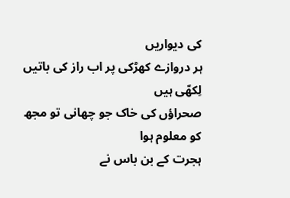کی دیواریں
ہر دروازے کھڑکی پر اب راز کی باتیں لِکھّی ہیں
صحراؤں کی خاک جو چھانی تو مجھ کو معلوم ہوا
ہجرت کے بن باس نے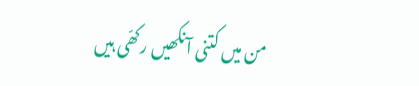من میں کتنی آنکھیں رکھّی ہیں